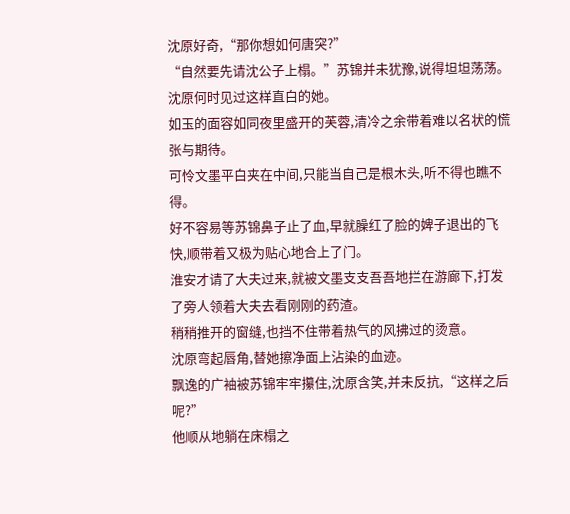沈原好奇,“那你想如何唐突?”
“自然要先请沈公子上榻。”苏锦并未犹豫,说得坦坦荡荡。
沈原何时见过这样直白的她。
如玉的面容如同夜里盛开的芙蓉,清冷之余带着难以名状的慌张与期待。
可怜文墨平白夹在中间,只能当自己是根木头,听不得也瞧不得。
好不容易等苏锦鼻子止了血,早就臊红了脸的婢子退出的飞快,顺带着又极为贴心地合上了门。
淮安才请了大夫过来,就被文墨支支吾吾地拦在游廊下,打发了旁人领着大夫去看刚刚的药渣。
稍稍推开的窗缝,也挡不住带着热气的风拂过的烫意。
沈原弯起唇角,替她擦净面上沾染的血迹。
飘逸的广袖被苏锦牢牢攥住,沈原含笑,并未反抗,“这样之后呢?”
他顺从地躺在床榻之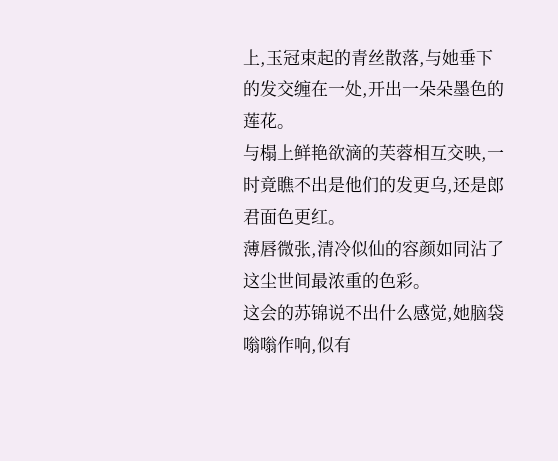上,玉冠束起的青丝散落,与她垂下的发交缠在一处,开出一朵朵墨色的莲花。
与榻上鲜艳欲滴的芙蓉相互交映,一时竟瞧不出是他们的发更乌,还是郎君面色更红。
薄唇微张,清冷似仙的容颜如同沾了这尘世间最浓重的色彩。
这会的苏锦说不出什么感觉,她脑袋嗡嗡作响,似有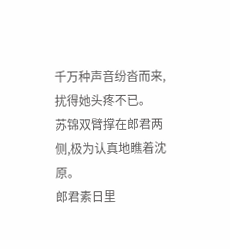千万种声音纷沓而来,扰得她头疼不已。
苏锦双臂撑在郎君两侧,极为认真地瞧着沈原。
郎君素日里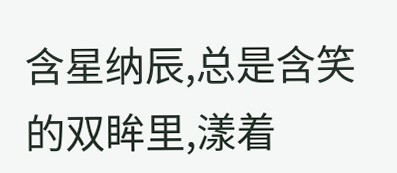含星纳辰,总是含笑的双眸里,漾着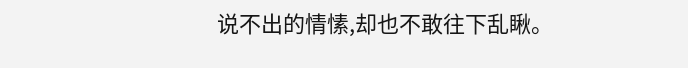说不出的情愫,却也不敢往下乱瞅。